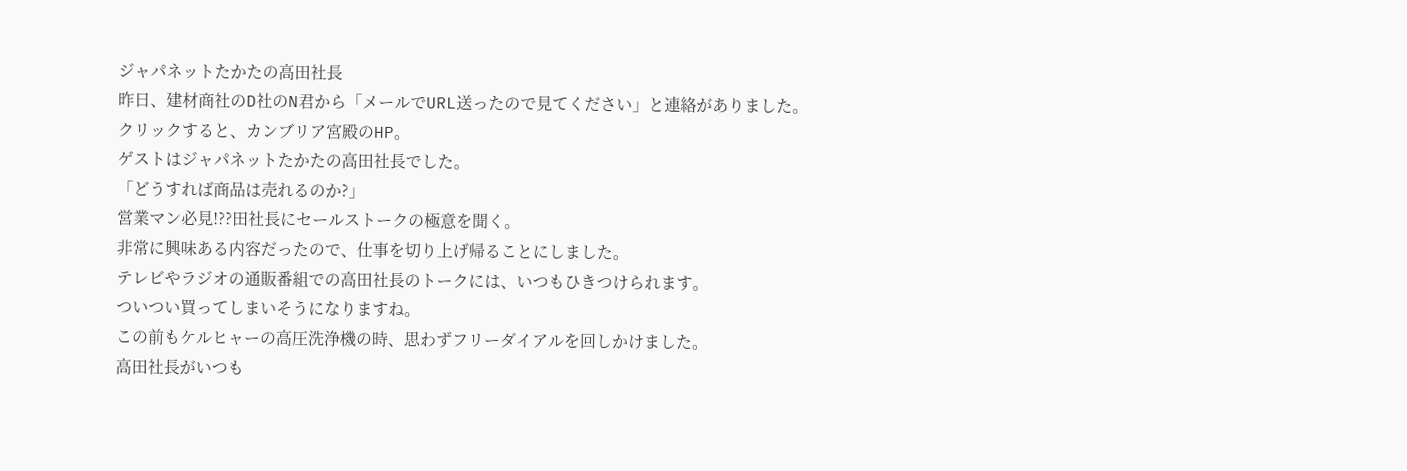ジャパネットたかたの高田社長
昨日、建材商社のD社のN君から「メールでURL送ったので見てください」と連絡がありました。
クリックすると、カンブリア宮殿のHP。
ゲストはジャパネットたかたの高田社長でした。
「どうすれば商品は売れるのか?」
営業マン必見!??田社長にセールストークの極意を聞く。
非常に興味ある内容だったので、仕事を切り上げ帰ることにしました。
テレビやラジオの通販番組での高田社長のトークには、いつもひきつけられます。
ついつい買ってしまいそうになりますね。
この前もケルヒャーの高圧洗浄機の時、思わずフリーダイアルを回しかけました。
高田社長がいつも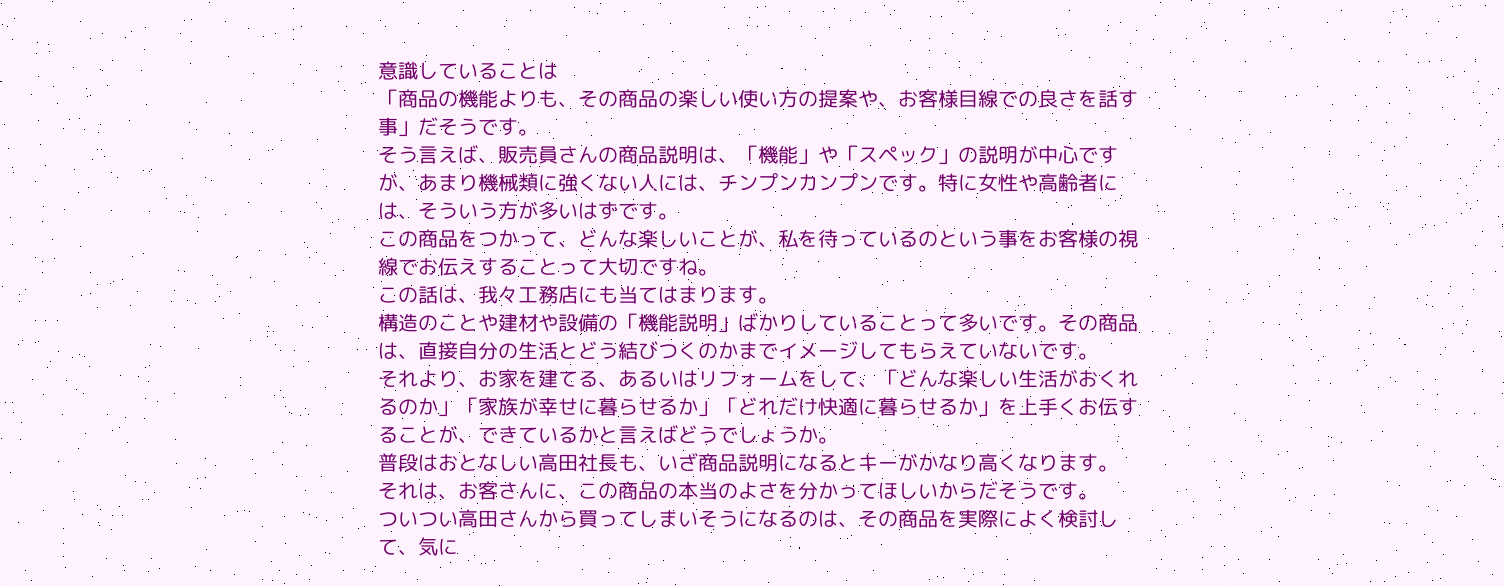意識していることは
「商品の機能よりも、その商品の楽しい使い方の提案や、お客様目線での良さを話す事」だそうです。
そう言えば、販売員さんの商品説明は、「機能」や「スペック」の説明が中心ですが、あまり機械類に強くない人には、チンプンカンプンです。特に女性や高齢者には、そういう方が多いはずです。
この商品をつかって、どんな楽しいことが、私を待っているのという事をお客様の視線でお伝えすることって大切ですね。
この話は、我々工務店にも当てはまります。
構造のことや建材や設備の「機能説明」ばかりしていることって多いです。その商品は、直接自分の生活とどう結びつくのかまでイメージしてもらえていないです。
それより、お家を建てる、あるいはリフォームをして、「どんな楽しい生活がおくれるのか」「家族が幸せに暮らせるか」「どれだけ快適に暮らせるか」を上手くお伝することが、できているかと言えばどうでしょうか。
普段はおとなしい高田社長も、いざ商品説明になるとキーがかなり高くなります。
それは、お客さんに、この商品の本当のよさを分かってほしいからだそうです。
ついつい高田さんから買ってしまいそうになるのは、その商品を実際によく検討して、気に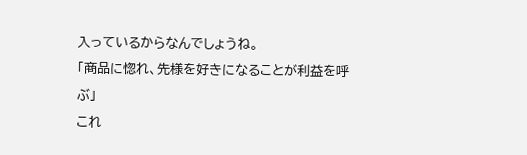入っているからなんでしょうね。
「商品に惚れ、先様を好きになることが利益を呼ぶ」
これ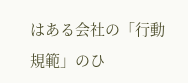はある会社の「行動規範」のひ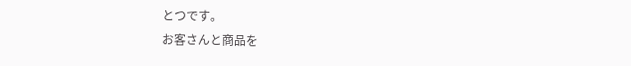とつです。
お客さんと商品を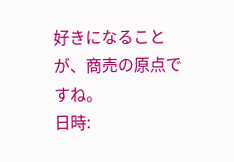好きになることが、商売の原点ですね。
日時: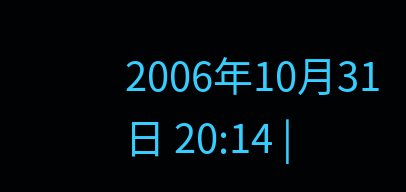2006年10月31日 20:14 |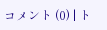コメント (0) | ト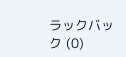ラックバック (0)